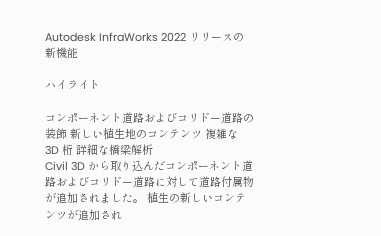Autodesk InfraWorks 2022 リリースの新機能

ハイライト

コンポーネント道路およびコリドー道路の装飾 新しい植生地のコンテンツ 複雑な 3D 桁 詳細な橋梁解析
Civil 3D から取り込んだコンポーネント道路およびコリドー道路に対して道路付属物が追加されました。 植生の新しいコンテンツが追加され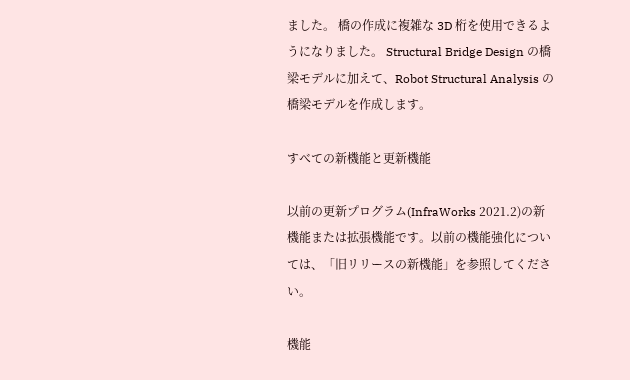ました。 橋の作成に複雑な 3D 桁を使用できるようになりました。 Structural Bridge Design の橋梁モデルに加えて、Robot Structural Analysis の橋梁モデルを作成します。

すべての新機能と更新機能

以前の更新プログラム(InfraWorks 2021.2)の新機能または拡張機能です。以前の機能強化については、「旧リリースの新機能」を参照してください。

機能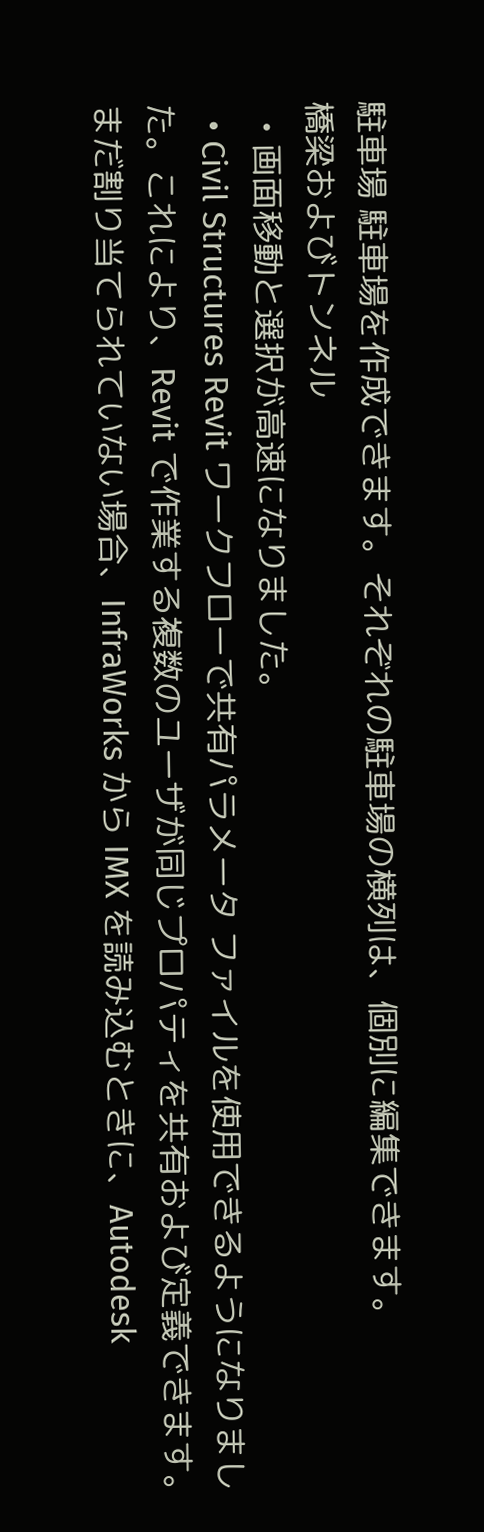駐車場 駐車場を作成できます。それぞれの駐車場の横列は、個別に編集できます。
橋梁およびトンネル
  • 画面移動と選択が高速になりました。
  • Civil Structures Revit ワークフローで共有パラメータ ファイルを使用できるようになりました。これにより、Revit で作業する複数のユーザが同じプロパティを共有および定義できます。まだ割り当てられていない場合、InfraWorks から IMX を読み込むときに、Autodesk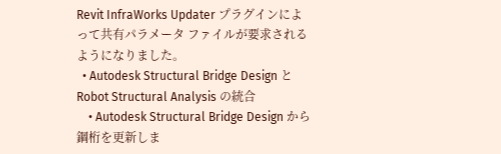Revit InfraWorks Updater プラグインによって共有パラメータ ファイルが要求されるようになりました。
  • Autodesk Structural Bridge Design と Robot Structural Analysis の統合
    • Autodesk Structural Bridge Design から鋼桁を更新しま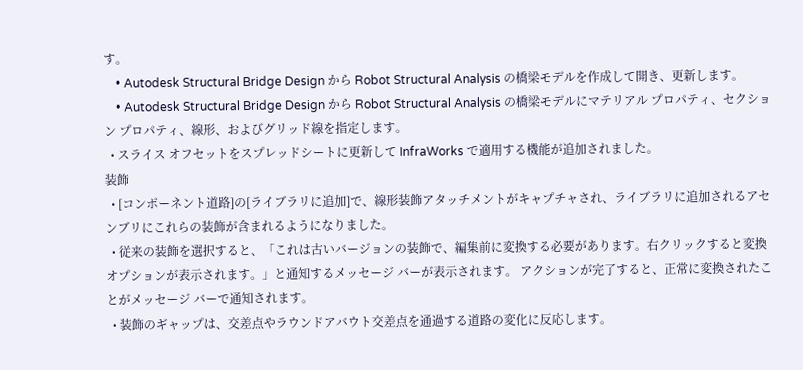す。
    • Autodesk Structural Bridge Design から Robot Structural Analysis の橋梁モデルを作成して開き、更新します。
    • Autodesk Structural Bridge Design から Robot Structural Analysis の橋梁モデルにマテリアル プロパティ、セクション プロパティ、線形、およびグリッド線を指定します。
  • スライス オフセットをスプレッドシートに更新して InfraWorks で適用する機能が追加されました。
装飾
  • [コンポーネント道路]の[ライブラリに追加]で、線形装飾アタッチメントがキャプチャされ、ライブラリに追加されるアセンブリにこれらの装飾が含まれるようになりました。
  • 従来の装飾を選択すると、「これは古いバージョンの装飾で、編集前に変換する必要があります。右クリックすると変換オプションが表示されます。」と通知するメッセージ バーが表示されます。 アクションが完了すると、正常に変換されたことがメッセージ バーで通知されます。
  • 装飾のギャップは、交差点やラウンドアバウト交差点を通過する道路の変化に反応します。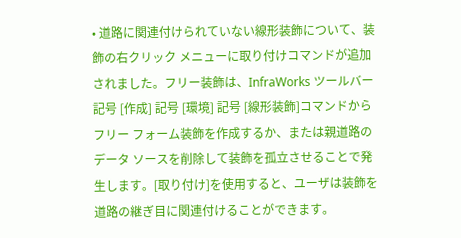• 道路に関連付けられていない線形装飾について、装飾の右クリック メニューに取り付けコマンドが追加されました。フリー装飾は、InfraWorks ツールバー記号 [作成] 記号 [環境] 記号 [線形装飾]コマンドからフリー フォーム装飾を作成するか、または親道路のデータ ソースを削除して装飾を孤立させることで発生します。[取り付け]を使用すると、ユーザは装飾を道路の継ぎ目に関連付けることができます。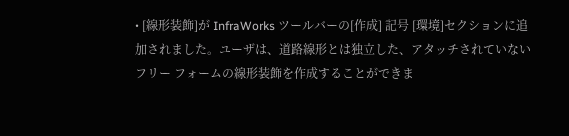• [線形装飾]が InfraWorks ツールバーの[作成] 記号 [環境]セクションに追加されました。ユーザは、道路線形とは独立した、アタッチされていないフリー フォームの線形装飾を作成することができま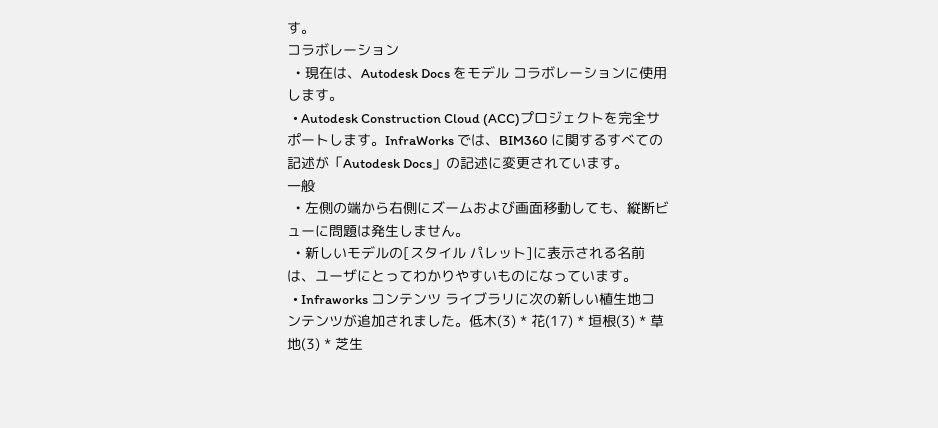す。
コラボレーション
  • 現在は、Autodesk Docs をモデル コラボレーションに使用します。
  • Autodesk Construction Cloud (ACC)プロジェクトを完全サポートします。InfraWorks では、BIM360 に関するすべての記述が「Autodesk Docs」の記述に変更されています。
一般
  • 左側の端から右側にズームおよび画面移動しても、縦断ビューに問題は発生しません。
  • 新しいモデルの[スタイル パレット]に表示される名前は、ユーザにとってわかりやすいものになっています。
  • Infraworks コンテンツ ライブラリに次の新しい植生地コンテンツが追加されました。低木(3) * 花(17) * 垣根(3) * 草地(3) * 芝生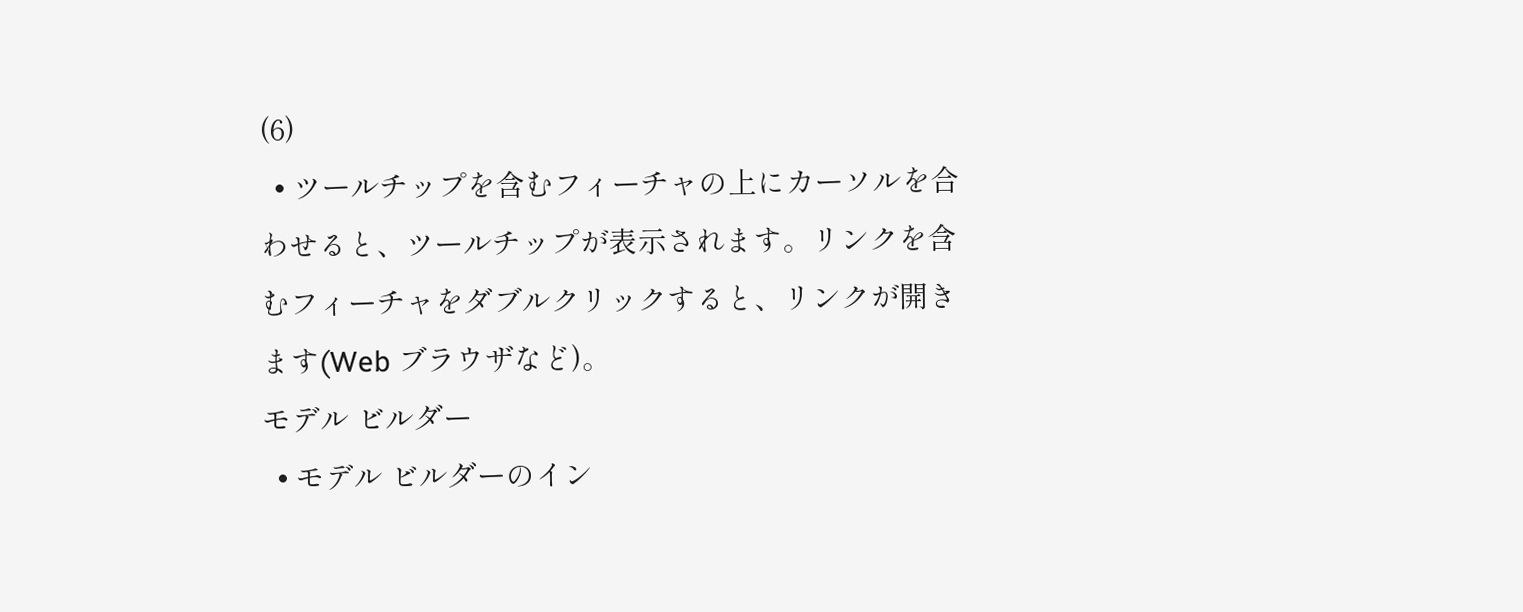(6)
  • ツールチップを含むフィーチャの上にカーソルを合わせると、ツールチップが表示されます。リンクを含むフィーチャをダブルクリックすると、リンクが開きます(Web ブラウザなど)。
モデル ビルダー
  • モデル ビルダーのイン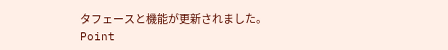タフェースと機能が更新されました。
Point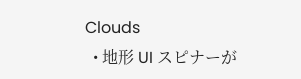Clouds
  • 地形 UI スピナーが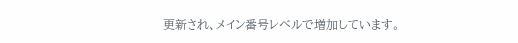更新され、メイン番号レベルで増加しています。